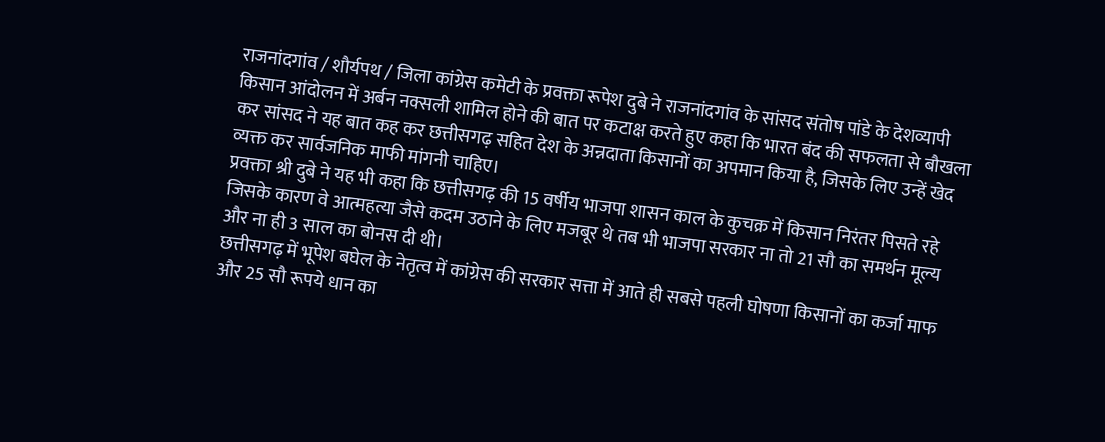राजनांदगांव / शौर्यपथ / जिला कांग्रेस कमेटी के प्रवक्ता रूपेश दुबे ने राजनांदगांव के सांसद संतोष पांडे के देशव्यापी किसान आंदोलन में अर्बन नक्सली शामिल होने की बात पर कटाक्ष करते हुए कहा कि भारत बंद की सफलता से बौखला कर सांसद ने यह बात कह कर छत्तीसगढ़ सहित देश के अन्नदाता किसानों का अपमान किया है, जिसके लिए उन्हें खेद व्यक्त कर सार्वजनिक माफी मांगनी चाहिए।
प्रवक्ता श्री दुबे ने यह भी कहा कि छत्तीसगढ़ की 15 वर्षीय भाजपा शासन काल के कुचक्र में किसान निरंतर पिसते रहे जिसके कारण वे आत्महत्या जैसे कदम उठाने के लिए मजबूर थे तब भी भाजपा सरकार ना तो 21 सौ का समर्थन मूल्य और ना ही 3 साल का बोनस दी थी।
छत्तीसगढ़ में भूपेश बघेल के नेतृत्व में कांग्रेस की सरकार सत्ता में आते ही सबसे पहली घोषणा किसानों का कर्जा माफ और 25 सौ रूपये धान का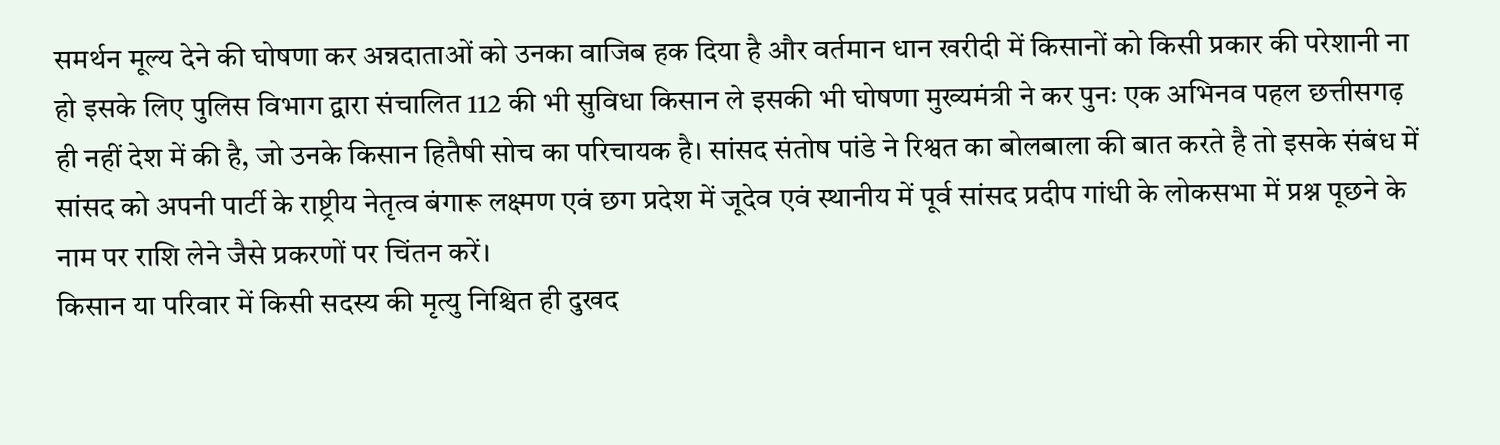समर्थन मूल्य देने की घोषणा कर अन्नदाताओं को उनका वाजिब हक दिया है और वर्तमान धान खरीदी में किसानों को किसी प्रकार की परेशानी ना हो इसके लिए पुलिस विभाग द्वारा संचालित 112 की भी सुविधा किसान ले इसकी भी घोषणा मुख्यमंत्री ने कर पुनः एक अभिनव पहल छत्तीसगढ़ ही नहीं देश में की है, जो उनके किसान हितैषी सोच का परिचायक है। सांसद संतोष पांडे ने रिश्वत का बोलबाला की बात करते है तो इसके संबंध में सांसद को अपनी पार्टी के राष्ट्रीय नेतृत्व बंगारू लक्ष्मण एवं छग प्रदेश में जूदेव एवं स्थानीय में पूर्व सांसद प्रदीप गांधी के लोकसभा में प्रश्न पूछने के नाम पर राशि लेने जैसे प्रकरणों पर चिंतन करें।
किसान या परिवार में किसी सदस्य की मृत्यु निश्चित ही दुखद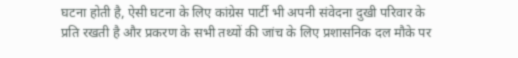घटना होती है, ऐसी घटना के लिए कांग्रेस पार्टी भी अपनी संवेदना दुखी परिवार के प्रति रखती है और प्रकरण के सभी तथ्यों की जांच के लिए प्रशासनिक दल मौके पर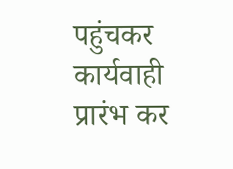पहुंचकर कार्यवाही प्रारंभ कर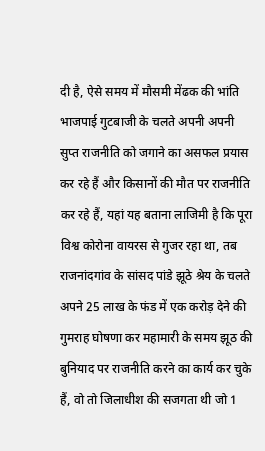दी है, ऐसे समय में मौसमी मेंढक की भांति भाजपाई गुटबाजी के चलते अपनी अपनी सुप्त राजनीति को जगाने का असफल प्रयास कर रहे हैं और किसानों की मौत पर राजनीति कर रहे हैं, यहां यह बताना लाजिमी है कि पूरा विश्व कोरोना वायरस से गुजर रहा था, तब राजनांदगांव के सांसद पांडे झूठे श्रेय के चलते अपने 25 लाख के फंड में एक करोड़ देने की गुमराह घोषणा कर महामारी के समय झूठ की बुनियाद पर राजनीति करने का कार्य कर चुके हैं, वो तो जिलाधीश की सजगता थी जो 1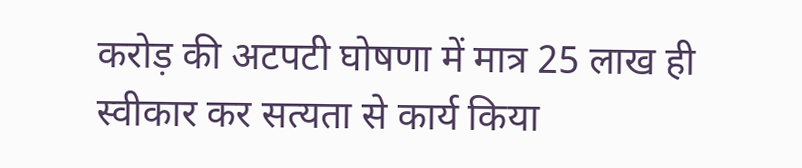करोड़ की अटपटी घोषणा में मात्र 25 लाख ही स्वीकार कर सत्यता से कार्य किया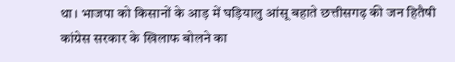था। भाजपा को किसानों के आड़ में घड़ियालु आंसू बहाते छत्तीसगढ़ की जन हितैषी कांग्रेस सरकार के खिलाफ बोलने का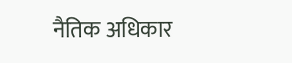नैतिक अधिकार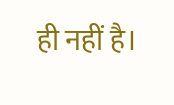ही नहीं है।